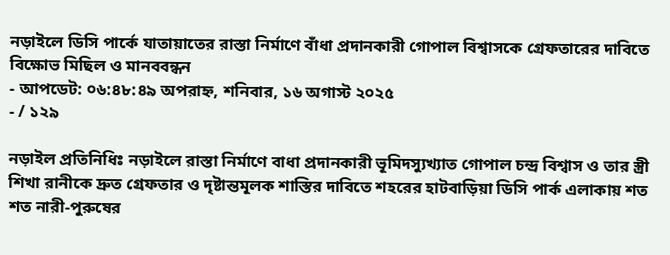নড়াইলে ডিসি পার্কে যাতায়াতের রাস্তা নির্মাণে বাঁধা প্রদানকারী গোপাল বিশ্বাসকে গ্রেফতারের দাবিতে বিক্ষোভ মিছিল ও মানববন্ধন
- আপডেট: ০৬:৪৮:৪৯ অপরাহ্ন, শনিবার, ১৬ অগাস্ট ২০২৫
- / ১২৯

নড়াইল প্রতিনিধিঃ নড়াইলে রাস্তা নির্মাণে বাধা প্রদানকারী ভূমিদস্যুখ্যাত গোপাল চন্দ্র বিশ্বাস ও তার স্ত্রী শিখা রানীকে দ্রুত গ্রেফতার ও দৃষ্টান্তমূলক শাস্তির দাবিতে শহরের হাটবাড়িয়া ডিসি পার্ক এলাকায় শত শত নারী-পুরুষের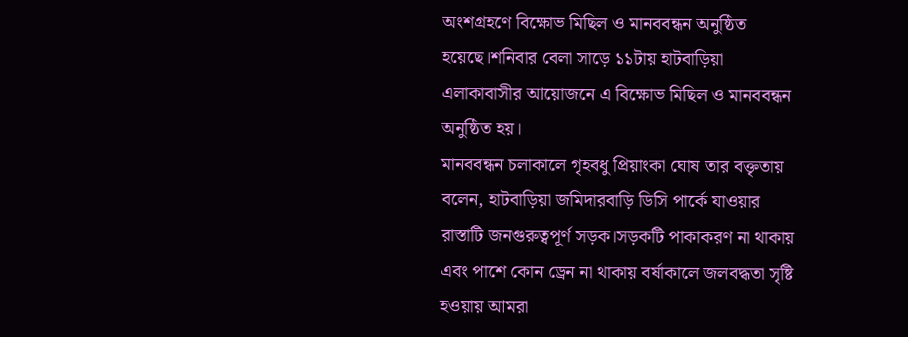অংশগ্রহণে বিক্ষোভ মিছিল ও মানববন্ধন অনুষ্ঠিত হয়েছে।শনিবার বেলা সাড়ে ১১টায় হাটবাড়িয়া এলাকাবাসীর আয়োজনে এ বিক্ষোভ মিছিল ও মানববন্ধন অনুষ্ঠিত হয়।
মানববন্ধন চলাকালে গৃহবধু প্রিয়াংকা ঘোষ তার বক্তৃতায় বলেন, হাটবাড়িয়া জমিদারবাড়ি ডিসি পার্কে যাওয়ার রাস্তাটি জনগুরুত্বপূর্ণ সড়ক।সড়কটি পাকাকরণ না থাকায় এবং পাশে কোন ড্রেন না থাকায় বর্ষাকালে জলবদ্ধতা সৃষ্টি হওয়ায় আমরা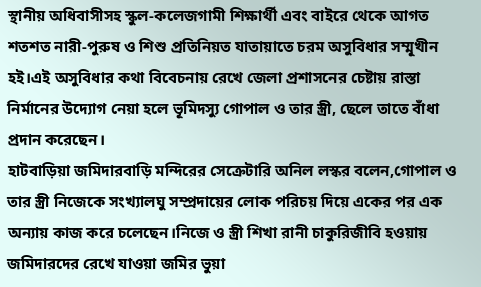স্থানীয় অধিবাসীসহ স্কুল-কলেজগামী শিক্ষার্থী এবং বাইরে থেকে আগত শতশত নারী-পুরুষ ও শিশু প্রতিনিয়ত যাতায়াতে চরম অসুবিধার সম্মূখীন হই।এই অসুবিধার কথা বিবেচনায় রেখে জেলা প্রশাসনের চেষ্টায় রাস্তা নির্মানের উদ্যোগ নেয়া হলে ভূমিদস্যু গোপাল ও তার স্ত্রী, ছেলে তাতে বাঁধা প্রদান করেছেন।
হাটবাড়িয়া জমিদারবাড়ি মন্দিরের সেক্রেটারি অনিল লস্কর বলেন,গোপাল ও তার স্ত্রী নিজেকে সংখ্যালঘু সম্প্রদায়ের লোক পরিচয় দিয়ে একের পর এক অন্যায় কাজ করে চলেছেন।নিজে ও স্ত্রী শিখা রানী চাকুরিজীবি হওয়ায় জমিদারদের রেখে যাওয়া জমির ভুয়া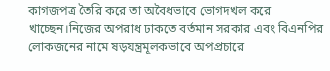কাগজপত্র তৈরি করে তা অবৈধভাবে ভোগদখল করে খাচ্ছেন।নিজের অপরাধ ঢাকতে বর্তমান সরকার এবং বিএনপির লোকজনের নামে ষড়যন্ত্রমূলকভাবে অপপ্রচারে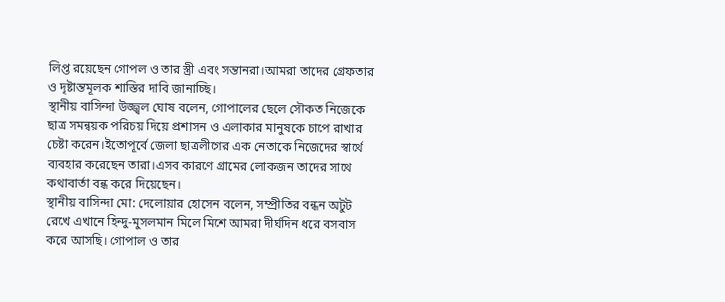লিপ্ত রয়েছেন গোপল ও তার স্ত্রী এবং সন্তানরা।আমরা তাদের গ্রেফতার ও দৃষ্টান্তমূলক শাস্তির দাবি জানাচ্ছি।
স্থানীয় বাসিন্দা উজ্জ্বল ঘোষ বলেন, গোপালের ছেলে সৌকত নিজেকে ছাত্র সমন্বয়ক পরিচয় দিয়ে প্রশাসন ও এলাকার মানুষকে চাপে রাখার চেষ্টা করেন।ইতোপূর্বে জেলা ছাত্রলীগের এক নেতাকে নিজেদের স্বার্থে ব্যবহার করেছেন তারা।এসব কারণে গ্রামের লোকজন তাদের সাথে কথাবার্তা বন্ধ করে দিয়েছেন।
স্থানীয় বাসিন্দা মো: দেলোয়ার হোসেন বলেন, সম্প্রীতির বন্ধন অটুট রেখে এখানে হিন্দু-মুসলমান মিলে মিশে আমরা দীর্ঘদিন ধরে বসবাস করে আসছি। গোপাল ও তার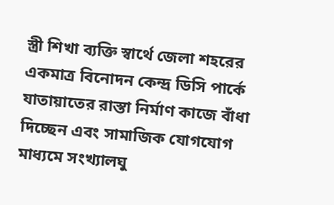স্ত্রী শিখা ব্যক্তি স্বার্থে জেলা শহরের একমাত্র বিনোদন কেন্দ্র ডিসি পার্কে যাতায়াতের রাস্তা নির্মাণ কাজে বাঁধা দিচ্ছেন এবং সামাজিক যোগযোগ মাধ্যমে সংখ্যালঘু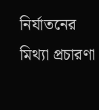নির্যাতনের মিথ্যা প্রচারণা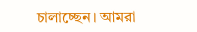চালাচ্ছেন। আমরা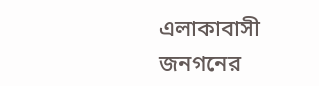এলাকাবাসী জনগনের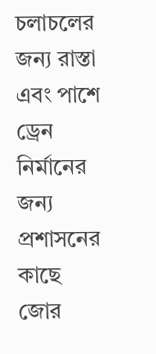চলাচলের জন্য রাস্তা এবং পাশে ড্রেন নির্মানের জন্য প্রশাসনের কাছে জোর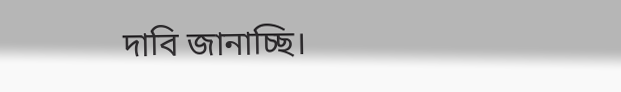দাবি জানাচ্ছি।